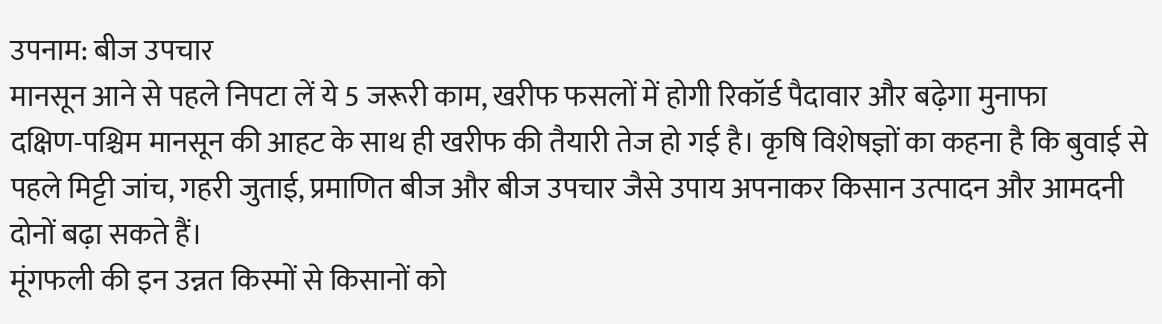उपनाम: बीज उपचार
मानसून आने से पहले निपटा लें ये 5 जरूरी काम, खरीफ फसलों में होगी रिकॉर्ड पैदावार और बढ़ेगा मुनाफा
दक्षिण-पश्चिम मानसून की आहट के साथ ही खरीफ की तैयारी तेज हो गई है। कृषि विशेषज्ञों का कहना है कि बुवाई से पहले मिट्टी जांच, गहरी जुताई, प्रमाणित बीज और बीज उपचार जैसे उपाय अपनाकर किसान उत्पादन और आमदनी दोनों बढ़ा सकते हैं।
मूंगफली की इन उन्नत किस्मों से किसानों को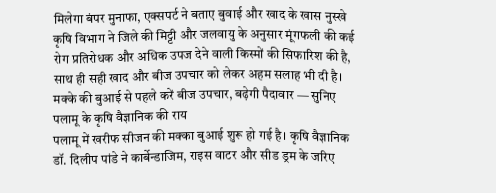मिलेगा बंपर मुनाफा, एक्सपर्ट ने बताए बुवाई और खाद के खास नुस्खे
कृषि विभाग ने जिले की मिट्टी और जलवायु के अनुसार मूंगफली की कई रोग प्रतिरोधक और अधिक उपज देने वाली किस्मों की सिफारिश की है, साथ ही सही खाद और बीज उपचार को लेकर अहम सलाह भी दी है।
मक्के की बुआई से पहले करें बीज उपचार, बढ़ेगी पैदावार — सुनिए पलामू के कृषि वैज्ञानिक की राय
पलामू में खरीफ सीजन की मक्का बुआई शुरू हो गई है। कृषि वैज्ञानिक डॉ. दिलीप पांडे ने कार्बेन्डाजिम, राइस वाटर और सीड ड्रम के जरिए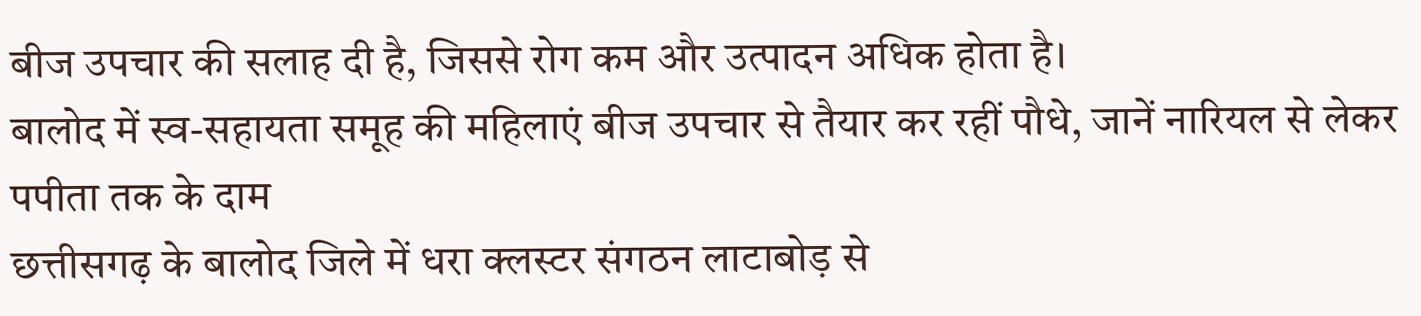बीज उपचार की सलाह दी है, जिससे रोग कम और उत्पादन अधिक होता है।
बालोद में स्व-सहायता समूह की महिलाएं बीज उपचार से तैयार कर रहीं पौधे, जानें नारियल से लेकर पपीता तक के दाम
छत्तीसगढ़ के बालोद जिले में धरा क्लस्टर संगठन लाटाबोड़ से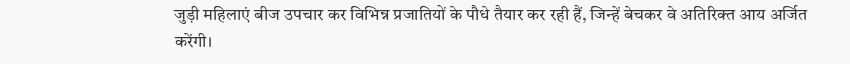जुड़ी महिलाएं बीज उपचार कर विभिन्न प्रजातियों के पौधे तैयार कर रही हैं, जिन्हें बेचकर वे अतिरिक्त आय अर्जित करेंगी।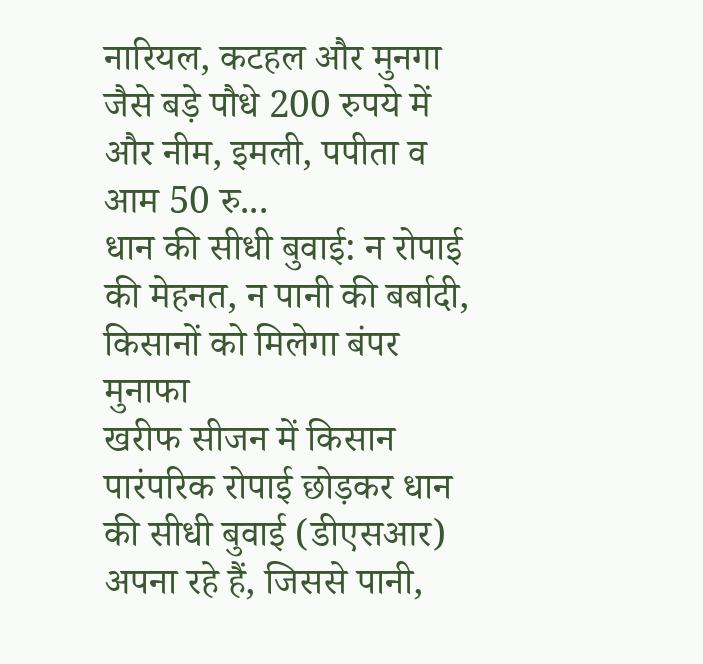नारियल, कटहल और मुनगा जैसे बड़े पौधे 200 रुपये में और नीम, इमली, पपीता व आम 50 रु...
धान की सीधी बुवाई: न रोपाई की मेहनत, न पानी की बर्बादी, किसानों को मिलेगा बंपर मुनाफा
खरीफ सीजन में किसान पारंपरिक रोपाई छोड़कर धान की सीधी बुवाई (डीएसआर) अपना रहे हैं, जिससे पानी,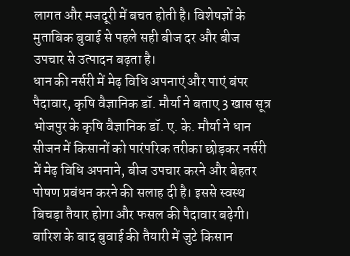लागत और मजदूरी में बचत होती है। विशेषज्ञों के मुताबिक बुवाई से पहले सही बीज दर और बीज उपचार से उत्पादन बढ़ता है।
धान की नर्सरी में मेढ़ विधि अपनाएं और पाएं बंपर पैदावार, कृषि वैज्ञानिक डॉ. मौर्या ने बताए 3 खास सूत्र
भोजपुर के कृषि वैज्ञानिक डॉ. ए. के. मौर्या ने धान सीजन में किसानों को पारंपरिक तरीका छोड़कर नर्सरी में मेढ़ विधि अपनाने, बीज उपचार करने और बेहतर पोषण प्रबंधन करने की सलाह दी है। इससे स्वस्थ बिचड़ा तैयार होगा और फसल की पैदावार बढ़ेगी।
बारिश के बाद बुवाई की तैयारी में जुटे किसान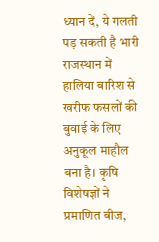ध्यान दें, ये गलती पड़ सकती है भारी
राजस्थान में हालिया बारिश से खरीफ फसलों की बुवाई के लिए अनुकूल माहौल बना है। कृषि विशेषज्ञों ने प्रमाणित बीज,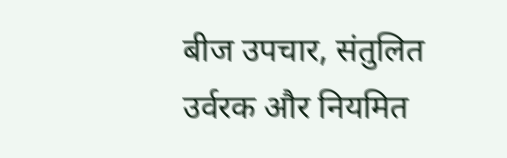बीज उपचार, संतुलित उर्वरक और नियमित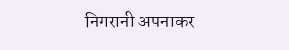निगरानी अपनाकर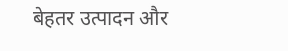बेहतर उत्पादन और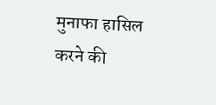मुनाफा हासिल करने की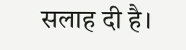सलाह दी है।